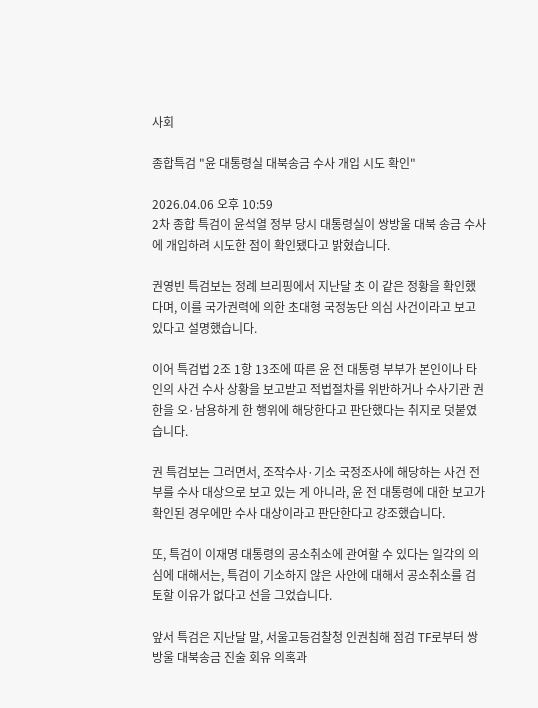사회

종합특검 "윤 대통령실 대북송금 수사 개입 시도 확인"

2026.04.06 오후 10:59
2차 종합 특검이 윤석열 정부 당시 대통령실이 쌍방울 대북 송금 수사에 개입하려 시도한 점이 확인됐다고 밝혔습니다.

권영빈 특검보는 정례 브리핑에서 지난달 초 이 같은 정황을 확인했다며, 이를 국가권력에 의한 초대형 국정농단 의심 사건이라고 보고 있다고 설명했습니다.

이어 특검법 2조 1항 13조에 따른 윤 전 대통령 부부가 본인이나 타인의 사건 수사 상황을 보고받고 적법절차를 위반하거나 수사기관 권한을 오·남용하게 한 행위에 해당한다고 판단했다는 취지로 덧붙였습니다.

권 특검보는 그러면서, 조작수사·기소 국정조사에 해당하는 사건 전부를 수사 대상으로 보고 있는 게 아니라, 윤 전 대통령에 대한 보고가 확인된 경우에만 수사 대상이라고 판단한다고 강조했습니다.

또, 특검이 이재명 대통령의 공소취소에 관여할 수 있다는 일각의 의심에 대해서는, 특검이 기소하지 않은 사안에 대해서 공소취소를 검토할 이유가 없다고 선을 그었습니다.

앞서 특검은 지난달 말, 서울고등검찰청 인권침해 점검 TF로부터 쌍방울 대북송금 진술 회유 의혹과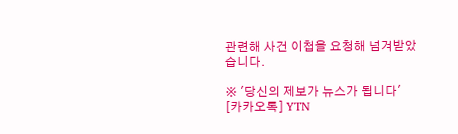관련해 사건 이첩을 요청해 넘겨받았습니다.

※ '당신의 제보가 뉴스가 됩니다'
[카카오톡] YTN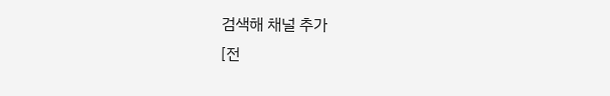검색해 채널 추가
[전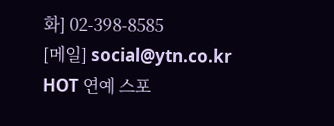화] 02-398-8585
[메일] social@ytn.co.kr
HOT 연예 스포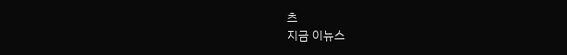츠
지금 이뉴스